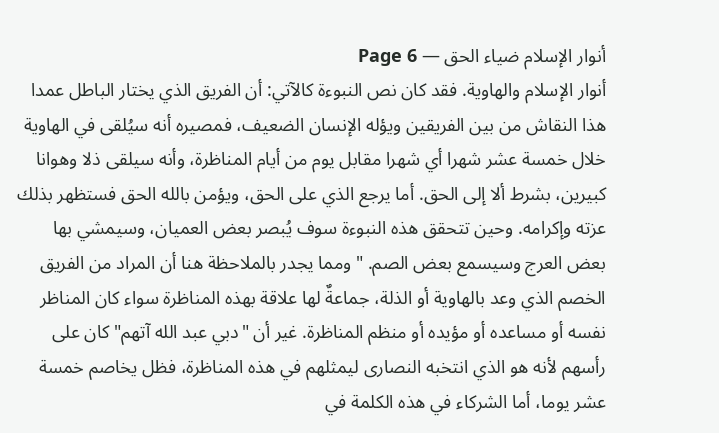أنوار الإسلام ضياء الحق — Page 6
أنوار الإسلام والهاوية. فقد كان نص النبوءة كالآتي: أن الفريق الذي يختار الباطل عمدا هذا النقاش من بين الفريقين ويؤله الإنسان الضعيف، فمصيره أنه سيُلقى في الهاوية خلال خمسة عشر شهرا أي شهرا مقابل يوم من أيام المناظرة، وأنه سيلقى ذلا وهوانا كبيرين، بشرط ألا إلى الحق. أما يرجع الذي على الحق، ويؤمن بالله الحق فستظهر بذلك عزته وإكرامه. وحين تتحقق هذه النبوءة سوف يُبصر بعض العميان، وسيمشي بها بعض العرج وسيسمع بعض الصم. " ومما يجدر بالملاحظة هنا أن المراد من الفريق الخصم الذي وعد بالهاوية أو الذلة، جماعةٌ لها علاقة بهذه المناظرة سواء كان المناظر نفسه أو مساعده أو مؤيده أو منظم المناظرة. غير أن "دبي عبد الله آتهم" كان على رأسهم لأنه هو الذي انتخبه النصارى ليمثلهم في هذه المناظرة، فظل يخاصم خمسة عشر يوما، أما الشركاء في هذه الكلمة في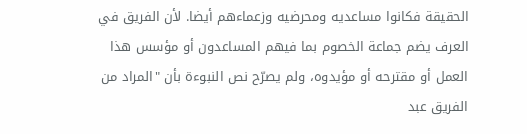الحقيقة فكانوا مساعديه ومحرضيه وزعماءهم أيضا. لأن الفريق في العرف يضم جماعة الخصوم بما فيهم المساعدون أو مؤسس هذا العمل أو مقترحه أو مؤيدوه، ولم يصرّح نص النبوءة بأن "المراد من الفريق عبد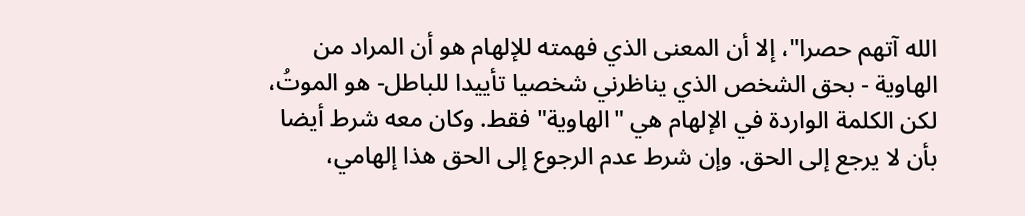الله آتهم حصرا"، إلا أن المعنى الذي فهمته للإلهام هو أن المراد من الهاوية - بحق الشخص الذي يناظرني شخصيا تأييدا للباطل- هو الموتُ، لكن الكلمة الواردة في الإلهام هي "الهاوية" فقط. وكان معه شرط أيضا بأن لا يرجع إلى الحق. وإن شرط عدم الرجوع إلى الحق هذا إلهامي،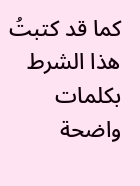كما قد كتبتُ هذا الشرط بكلمات واضحة